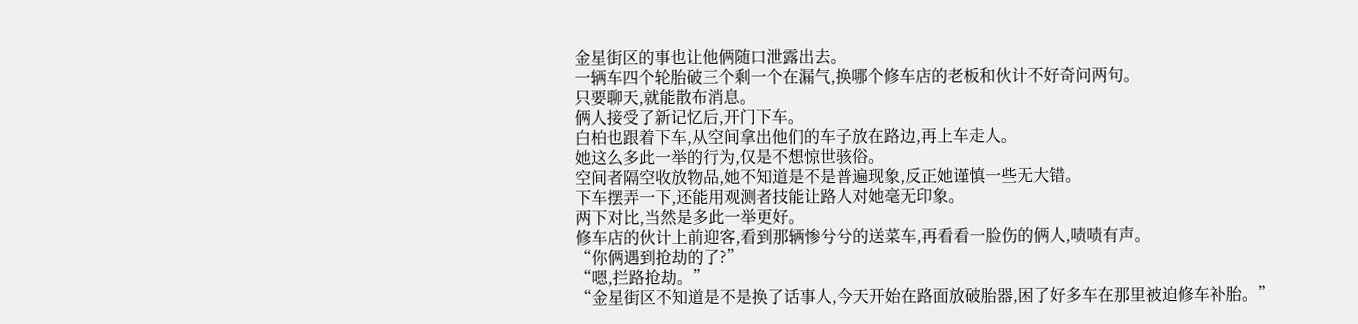金星街区的事也让他俩随口泄露出去。
一辆车四个轮胎破三个剩一个在漏气,换哪个修车店的老板和伙计不好奇问两句。
只要聊天,就能散布消息。
俩人接受了新记忆后,开门下车。
白柏也跟着下车,从空间拿出他们的车子放在路边,再上车走人。
她这么多此一举的行为,仅是不想惊世骇俗。
空间者隔空收放物品,她不知道是不是普遍现象,反正她谨慎一些无大错。
下车摆弄一下,还能用观测者技能让路人对她毫无印象。
两下对比,当然是多此一举更好。
修车店的伙计上前迎客,看到那辆惨兮兮的送菜车,再看看一脸伤的俩人,啧啧有声。
“你俩遇到抢劫的了?”
“嗯,拦路抢劫。”
“金星街区不知道是不是换了话事人,今天开始在路面放破胎器,困了好多车在那里被迫修车补胎。”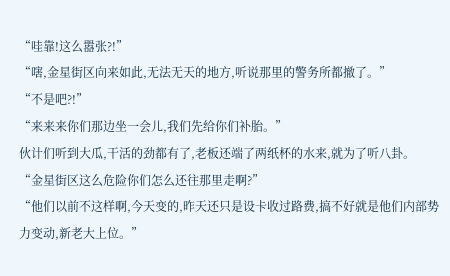“哇靠!这么嚣张?!”
“嗐,金星街区向来如此,无法无天的地方,听说那里的警务所都撤了。”
“不是吧?!”
“来来来你们那边坐一会儿,我们先给你们补胎。”
伙计们听到大瓜,干活的劲都有了,老板还端了两纸杯的水来,就为了听八卦。
“金星街区这么危险你们怎么还往那里走啊?”
“他们以前不这样啊,今天变的,昨天还只是设卡收过路费,搞不好就是他们内部势力变动,新老大上位。”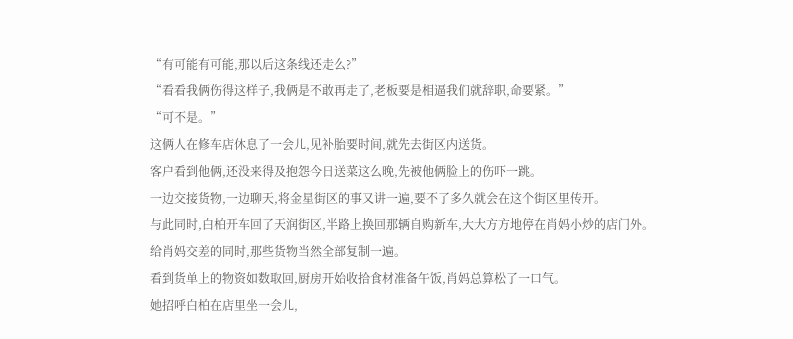“有可能有可能,那以后这条线还走么?”
“看看我俩伤得这样子,我俩是不敢再走了,老板要是相逼我们就辞职,命要紧。”
“可不是。”
这俩人在修车店休息了一会儿,见补胎要时间,就先去街区内送货。
客户看到他俩,还没来得及抱怨今日送菜这么晚,先被他俩脸上的伤吓一跳。
一边交接货物,一边聊天,将金星街区的事又讲一遍,要不了多久就会在这个街区里传开。
与此同时,白柏开车回了天润街区,半路上换回那辆自购新车,大大方方地停在肖妈小炒的店门外。
给肖妈交差的同时,那些货物当然全部复制一遍。
看到货单上的物资如数取回,厨房开始收拾食材准备午饭,肖妈总算松了一口气。
她招呼白柏在店里坐一会儿,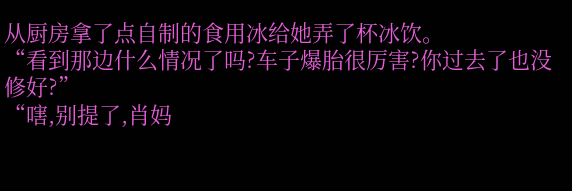从厨房拿了点自制的食用冰给她弄了杯冰饮。
“看到那边什么情况了吗?车子爆胎很厉害?你过去了也没修好?”
“嗐,别提了,肖妈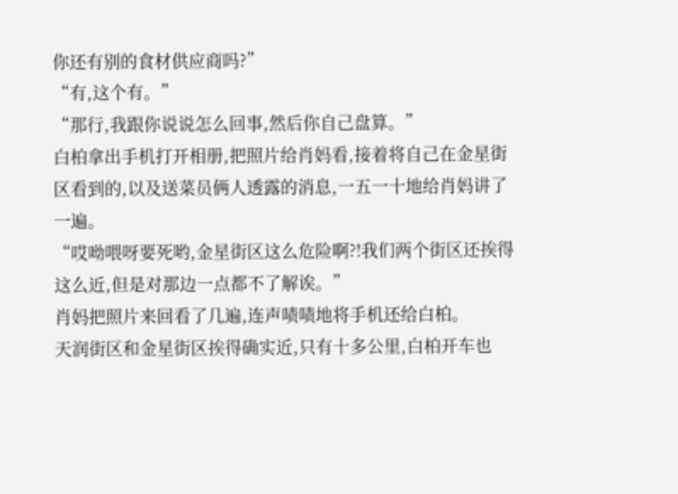你还有别的食材供应商吗?”
“有,这个有。”
“那行,我跟你说说怎么回事,然后你自己盘算。”
白柏拿出手机打开相册,把照片给肖妈看,接着将自己在金星街区看到的,以及送菜员俩人透露的消息,一五一十地给肖妈讲了一遍。
“哎呦喂呀要死哟,金星街区这么危险啊?!我们两个街区还挨得这么近,但是对那边一点都不了解诶。”
肖妈把照片来回看了几遍,连声啧啧地将手机还给白柏。
天润街区和金星街区挨得确实近,只有十多公里,白柏开车也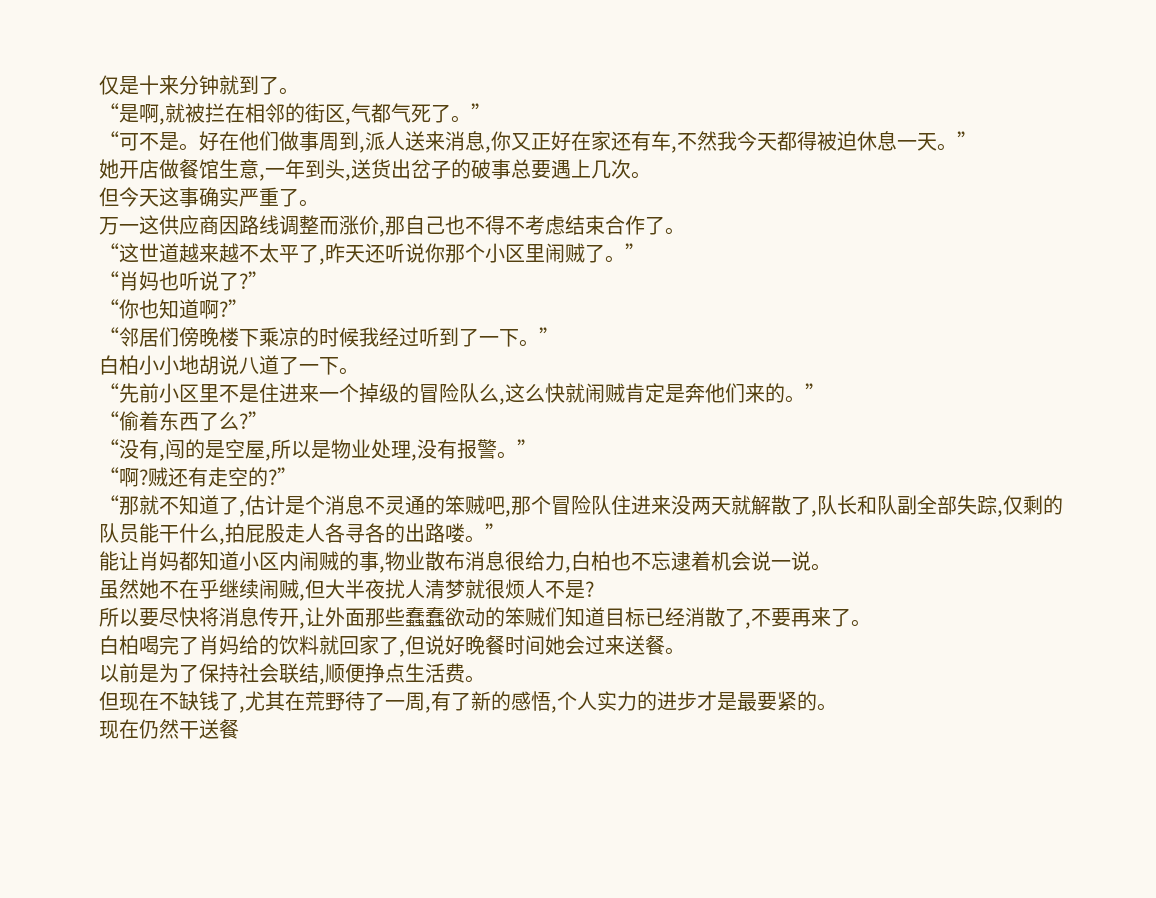仅是十来分钟就到了。
“是啊,就被拦在相邻的街区,气都气死了。”
“可不是。好在他们做事周到,派人送来消息,你又正好在家还有车,不然我今天都得被迫休息一天。”
她开店做餐馆生意,一年到头,送货出岔子的破事总要遇上几次。
但今天这事确实严重了。
万一这供应商因路线调整而涨价,那自己也不得不考虑结束合作了。
“这世道越来越不太平了,昨天还听说你那个小区里闹贼了。”
“肖妈也听说了?”
“你也知道啊?”
“邻居们傍晚楼下乘凉的时候我经过听到了一下。”
白柏小小地胡说八道了一下。
“先前小区里不是住进来一个掉级的冒险队么,这么快就闹贼肯定是奔他们来的。”
“偷着东西了么?”
“没有,闯的是空屋,所以是物业处理,没有报警。”
“啊?贼还有走空的?”
“那就不知道了,估计是个消息不灵通的笨贼吧,那个冒险队住进来没两天就解散了,队长和队副全部失踪,仅剩的队员能干什么,拍屁股走人各寻各的出路喽。”
能让肖妈都知道小区内闹贼的事,物业散布消息很给力,白柏也不忘逮着机会说一说。
虽然她不在乎继续闹贼,但大半夜扰人清梦就很烦人不是?
所以要尽快将消息传开,让外面那些蠢蠢欲动的笨贼们知道目标已经消散了,不要再来了。
白柏喝完了肖妈给的饮料就回家了,但说好晚餐时间她会过来送餐。
以前是为了保持社会联结,顺便挣点生活费。
但现在不缺钱了,尤其在荒野待了一周,有了新的感悟,个人实力的进步才是最要紧的。
现在仍然干送餐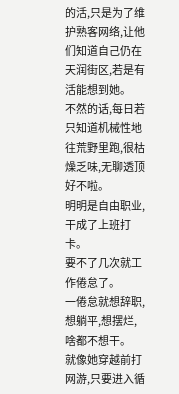的活,只是为了维护熟客网络,让他们知道自己仍在天润街区,若是有活能想到她。
不然的话,每日若只知道机械性地往荒野里跑,很枯燥乏味,无聊透顶好不啦。
明明是自由职业,干成了上班打卡。
要不了几次就工作倦怠了。
一倦怠就想辞职,想躺平,想摆烂,啥都不想干。
就像她穿越前打网游,只要进入循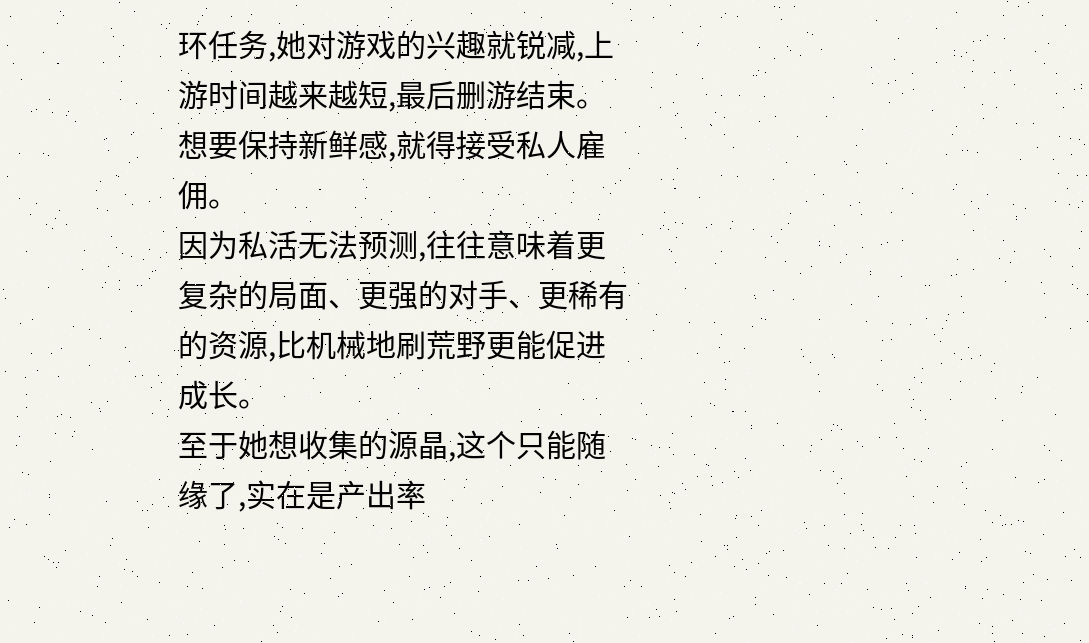环任务,她对游戏的兴趣就锐减,上游时间越来越短,最后删游结束。
想要保持新鲜感,就得接受私人雇佣。
因为私活无法预测,往往意味着更复杂的局面、更强的对手、更稀有的资源,比机械地刷荒野更能促进成长。
至于她想收集的源晶,这个只能随缘了,实在是产出率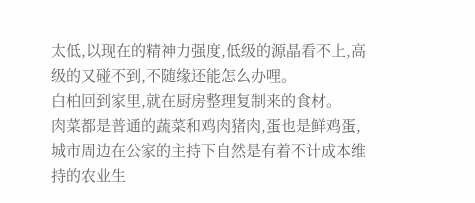太低,以现在的精神力强度,低级的源晶看不上,高级的又碰不到,不随缘还能怎么办哩。
白柏回到家里,就在厨房整理复制来的食材。
肉菜都是普通的蔬菜和鸡肉猪肉,蛋也是鲜鸡蛋,城市周边在公家的主持下自然是有着不计成本维持的农业生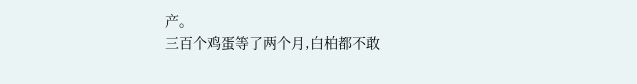产。
三百个鸡蛋等了两个月,白柏都不敢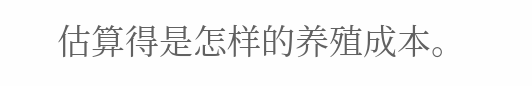估算得是怎样的养殖成本。